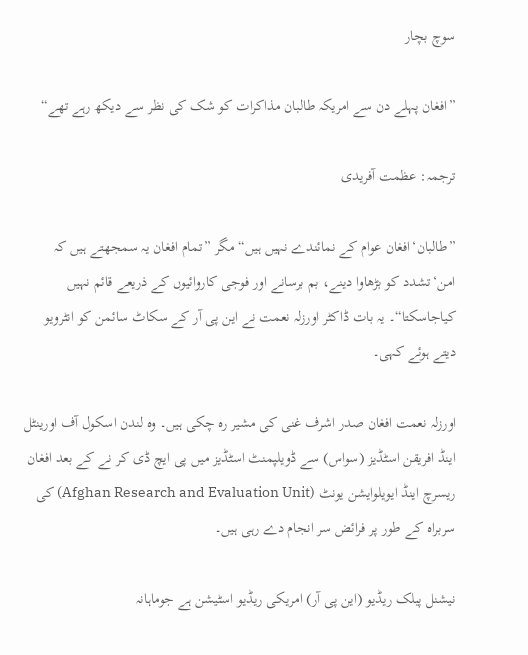سوچ بچار

”افغان پہلے دن سے امریکہ طالبان مذاکرات کو شک کی نظر سے دیکھ رہے تھے“

ترجمہ: عظمت آفریدی

”طالبان‘افغان عوام کے نمائندے نہیں ہیں“ مگر ”تمام افغان یہ سمجھتے ہیں کہ امن‘تشدد کو بڑھاوا دینے، بم برسانے اور فوجی کاروائیوں کے ذریعے قائم نہیں کیاجاسکتا“۔ یہ بات ڈاکٹر اورزلہ نعمت نے این پی آر کے سکاٹ سائمن کو انٹرویو دیتے ہوئے کہی۔

اورزلہ نعمت افغان صدر اشرف غنی کی مشیر رہ چکی ہیں۔ وہ لندن اسکول آف اورینٹل اینڈ افریقن اسٹڈیز (سواس) سے ڈویلپمنٹ اسٹڈیز میں پی ایچ ڈی کر نے کے بعد افغان ریسرچ اینڈ ایویلوایشن یونٹ (Afghan Research and Evaluation Unit) کی سربراہ کے طور پر فرائض سر انجام دے رہی ہیں۔

نیشنل پبلک ریڈیو (این پی آر) امریکی ریڈیو اسٹیشن ہے جوماہانہ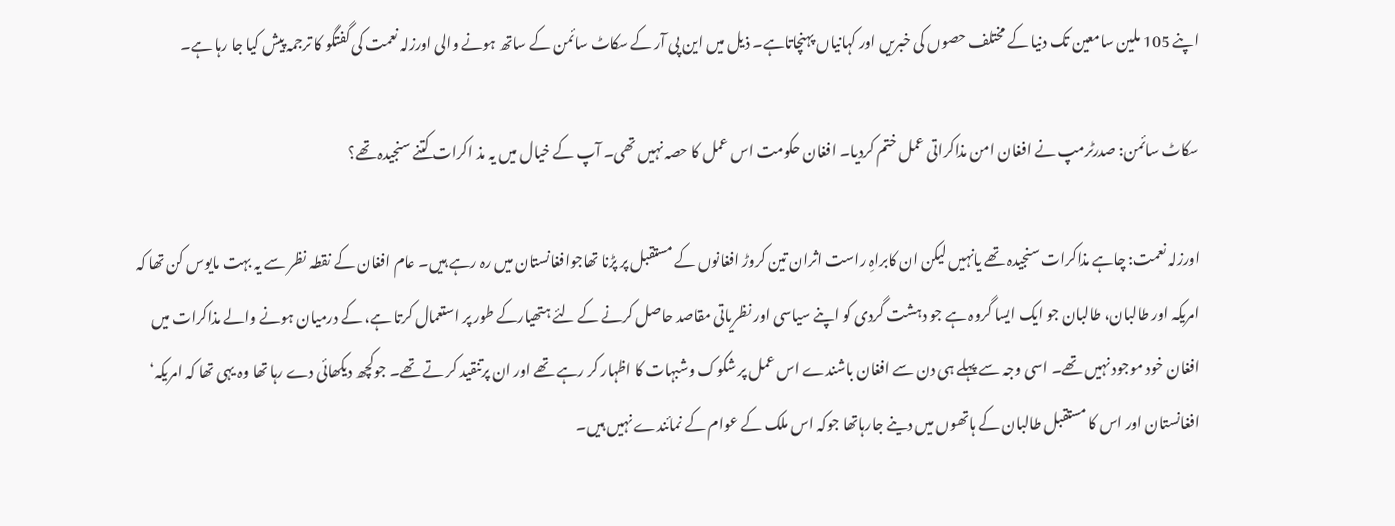اپنے 105 ملین سامعین تک دنیا کے مختلف حصوں کی خبریں اور کہانیاں پہنچاتاہے۔ ذیل میں این پی آر کے سکاٹ سائمن کے ساتھ ہونے والی اورزلہ نعمت کی گفتگو کا ترجمہ پیش کیا جا رہا ہے۔

سکاٹ سائمن: صدرٹرمپ نے افغان امن مذاکراتی عمل ختم کردیا۔ افغان حکومت اس عمل کا حصہ نہیں تھی۔ آپ کے خیال میں یہ مذ اکرات کتنے سنجیدہ تھے؟

اورزلہ نعمت: چاہے مذاکرات سنجیدہ تھے یانہیں لیکن ان کابراہِ راست اثران تین کروڑ افغانوں کے مستقبل پر پڑنا تھاجوافغانستان میں رہ رہے ہیں۔ عام افغان کے نقطہ نظر سے یہ بہت مایوس کن تھا کہ امریکہ اور طالبان، طالبان جو ایک ایسا گروہ ہے جو دہشت گردی کو اپنے سیاسی اور نظریاتی مقاصد حاصل کرنے کے لئے ہتھیارکے طور پر استعمال کرتا ہے، کے درمیان ہونے والے مذاکرات میں افغان خود موجود نہیں تھے۔ اسی وجہ سے پہلے ہی دن سے افغان باشندے اس عمل پر شکوک وشبہات کا اظہار کر رہے تھے اور ان پرتنقید کر تے تھے۔ جوکچھ دیکھائی دے رہا تھا وہ یہی تھا کہ امریکہ‘ افغانستان اور اس کا مستقبل طالبان کے ہاتھوں میں دینے جارہاتھا جوکہ اس ملک کے عوام کے نمائندے نہیں ہیں۔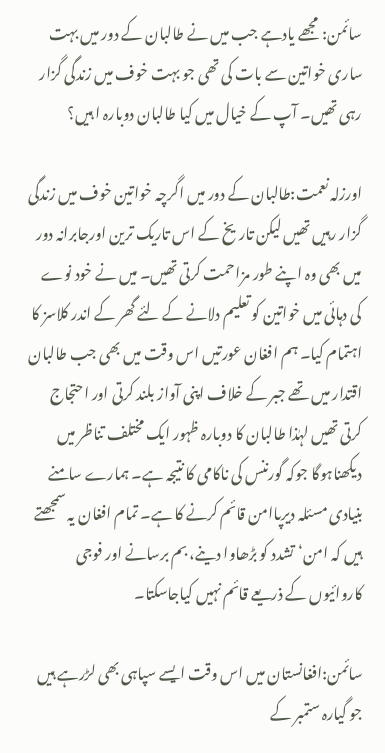سائمن: مجھے یادہے جب میں نے طالبان کے دور میں بہت ساری خواتین سے بات کی تھی جو بہت خوف میں زندگی گزار رہی تھیں۔ آپ کے خیال میں کیا طالبان دوبارہ ا ہیں؟

اورزلہ نعمت:طالبان کے دور میں اگرچہ خواتین خوف میں زندگی گزار رہیں تھیں لیکن تاریخ کے اس تاریک ترین اورجابرانہ دور میں بھی وہ اپنے طور مزاحمت کرتی تھیں۔ میں نے خود نوے کی دہائی میں خواتین کو تعلیم دلانے کے لئے گھر کے اندر کلاسز کا اہتمام کیا۔ ہم افغان عورتیں اس وقت میں بھی جب طالبان اقتدار میں تھے جبر کے خلاف اپنی آواز بلند کرتی اور احتجاج کرتی تھیں لہٰذا طالبان کا دوبارہ ظہور ایک مختلف تناظر میں دیکھناہوگا جوکہ گورننس کی ناکامی کا نتیجہ ہے۔ ہمارے سامنے بنیادی مسئلہ دیرپاامن قائم کرنے کا ہے۔ تمام افغان یہ سمجھتے ہیں کہ امن‘تشدد کو بڑھاوا دینے، بم برسانے اور فوجی کاروائیوں کے ذریعے قائم نہیں کیاجاسکتا۔

سائمن:افغانستان میں اس وقت ایسے سپاہی بھی لڑرہے ہیں جو گیارہ ستمبر کے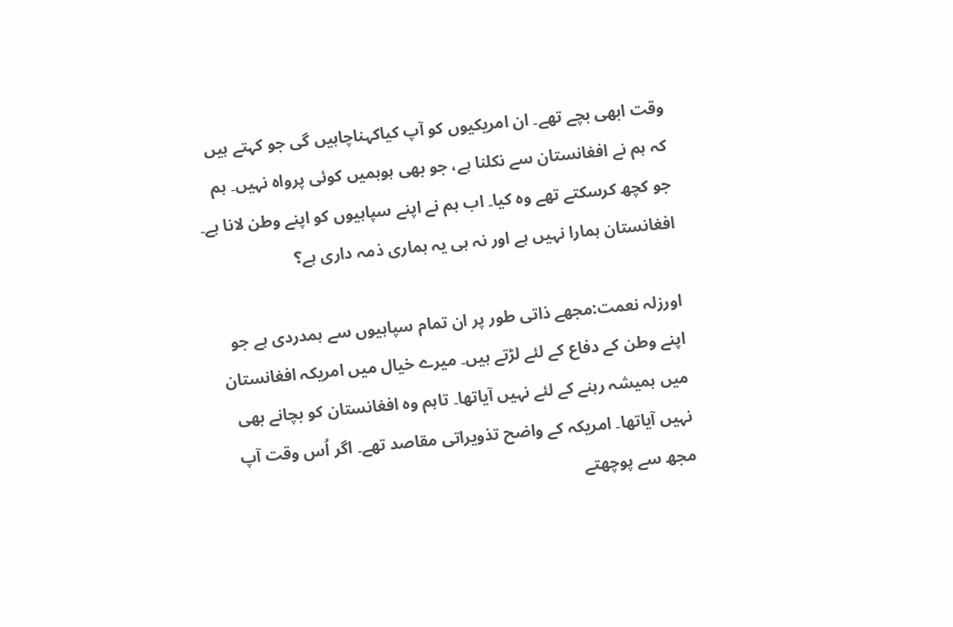وقت ابھی بچے تھے۔ ان امریکیوں کو آپ کیاکہناچاہیں گی جو کہتے ہیں کہ ہم نے افغانستان سے نکلنا ہے، جو بھی ہوہمیں کوئی پرواہ نہیں۔ ہم جو کچھ کرسکتے تھے وہ کیا۔ اب ہم نے اپنے سپاہیوں کو اپنے وطن لانا ہے۔ افغانستان ہمارا نہیں ہے اور نہ ہی یہ ہماری ذمہ داری ہے؟

اورزلہ نعمت:مجھے ذاتی طور پر ان تمام سپاہیوں سے ہمدردی ہے جو اپنے وطن کے دفاع کے لئے لڑتے ہیں۔ میرے خیال میں امریکہ افغانستان میں ہمیشہ رہنے کے لئے نہیں آیاتھا۔ تاہم وہ افغانستان کو بچانے بھی نہیں آیاتھا۔ امریکہ کے واضح تذویراتی مقاصد تھے۔ اگر اُس وقت آپ مجھ سے پوچھتے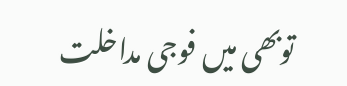توبھی میں فوجی مداخلت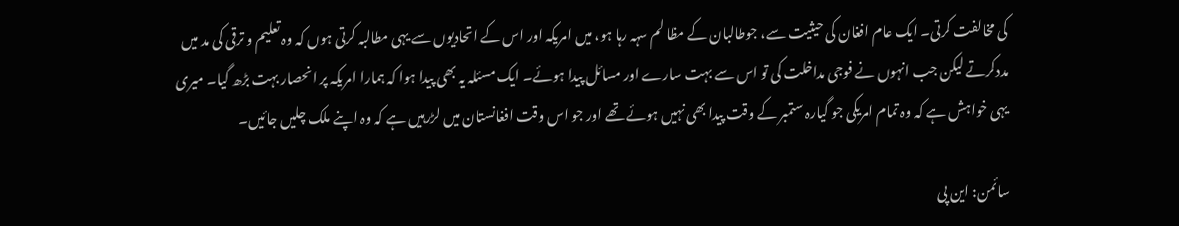کی مخالفت کرتی۔ ایک عام افغان کی حیثیت سے، جوطالبان کے مظا لم سہہ رہا ہو، میں امریکہ اور اس کے اتحادیوں سے یہی مطالبہ کرتی ہوں کہ وہ تعلیم و ترقی کی مد میں مددکرتے لیکن جب انہوں نے فوجی مداخلت کی تو اس سے بہت سارے اور مسائل پیدا ہوئے۔ ایک مسئلہ یہ بھی پیدا ہوا کہ ہمارا امریکہ پر انحصار بہت بڑھ گیا۔ میری یہی خواہش ہے کہ وہ تمام امریکی جو گیارہ ستمبر کے وقت پیدا بھی نہیں ہوئے تھے اور جو اس وقت افغانستان میں لڑرہیں ہے کہ وہ اپنے ملک چلیں جائیں۔

سائمن: این پی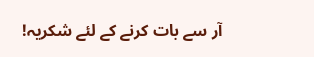آر سے بات کرنے کے لئے شکریہ!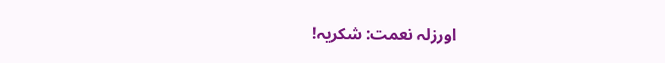اورزلہ نعمت: شکریہ!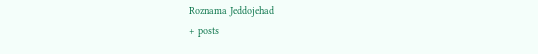Roznama Jeddojehad
+ posts